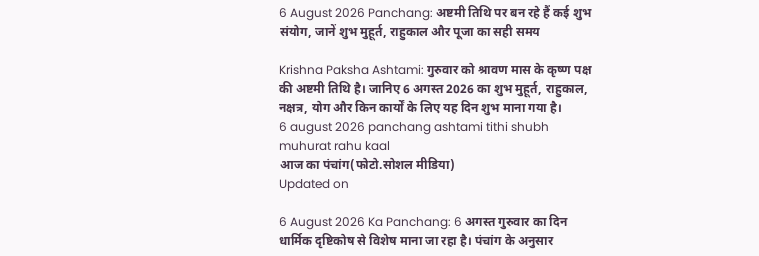6 August 2026 Panchang: अष्टमी तिथि पर बन रहे हैं कई शुभ संयोग, जानें शुभ मुहूर्त, राहुकाल और पूजा का सही समय

Krishna Paksha Ashtami: गुरुवार को श्रावण मास के कृष्ण पक्ष की अष्टमी तिथि है। जानिए 6 अगस्त 2026 का शुभ मुहूर्त, राहुकाल, नक्षत्र, योग और किन कार्यों के लिए यह दिन शुभ माना गया है।
6 august 2026 panchang ashtami tithi shubh muhurat rahu kaal
आज का पंचांग(फोटो.सोशल मीडिया)
Updated on

6 August 2026 Ka Panchang: 6 अगस्त गुरुवार का दिन धार्मिक दृष्टिकोष से विशेष माना जा रहा है। पंचांग के अनुसार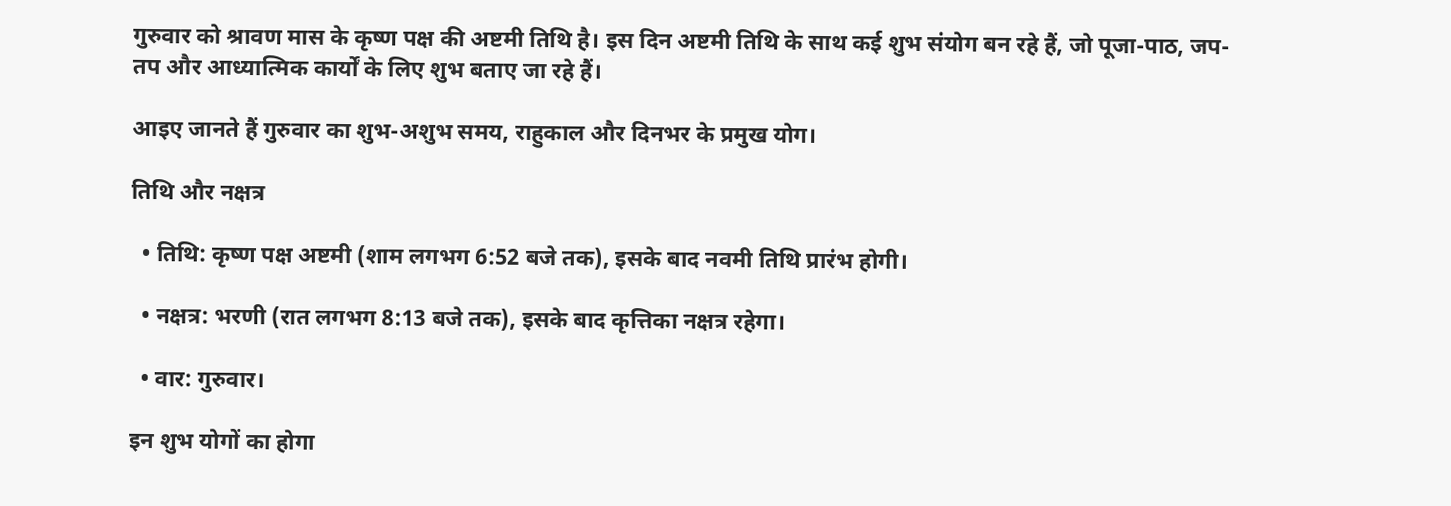गुरुवार को श्रावण मास के कृष्ण पक्ष की अष्टमी तिथि है। इस दिन अष्टमी तिथि के साथ कई शुभ संयोग बन रहे हैं, जो पूजा-पाठ, जप-तप और आध्यात्मिक कार्यों के लिए शुभ बताए जा रहे हैं।

आइए जानते हैं गुरुवार का शुभ-अशुभ समय, राहुकाल और दिनभर के प्रमुख योग।

तिथि और नक्षत्र

  • तिथि: कृष्ण पक्ष अष्टमी (शाम लगभग 6:52 बजे तक), इसके बाद नवमी तिथि प्रारंभ होगी।

  • नक्षत्र: भरणी (रात लगभग 8:13 बजे तक), इसके बाद कृत्तिका नक्षत्र रहेगा।

  • वार: गुरुवार।

इन शुभ योगों का होगा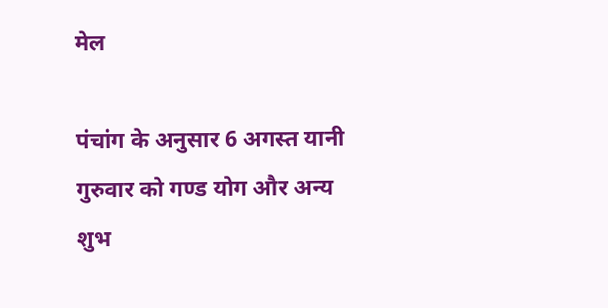मेल

पंचांग के अनुसार 6 अगस्त यानी गुरुवार को गण्ड योग और अन्य शुभ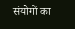संयोगों का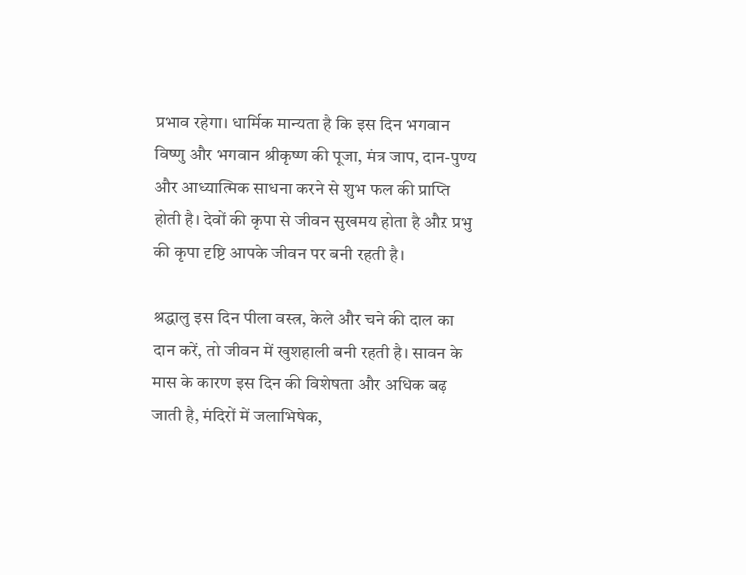प्रभाव रहेगा। धार्मिक मान्यता है कि इस दिन भगवान विष्णु और भगवान श्रीकृष्ण की पूजा, मंत्र जाप, दान-पुण्य और आध्यात्मिक साधना करने से शुभ फल की प्राप्ति होती है। देवों की कृपा से जीवन सुखमय होता है औऱ प्रभु की कृपा दृष्टि आपके जीवन पर बनी रहती है।

श्रद्धालु इस दिन पीला वस्त्र, केले और चने की दाल का दान करें, तो जीवन में खुशहाली बनी रहती है। सावन के मास के कारण इस दिन की विशेषता और अधिक बढ़ जाती है, मंदिरों में जलाभिषेक,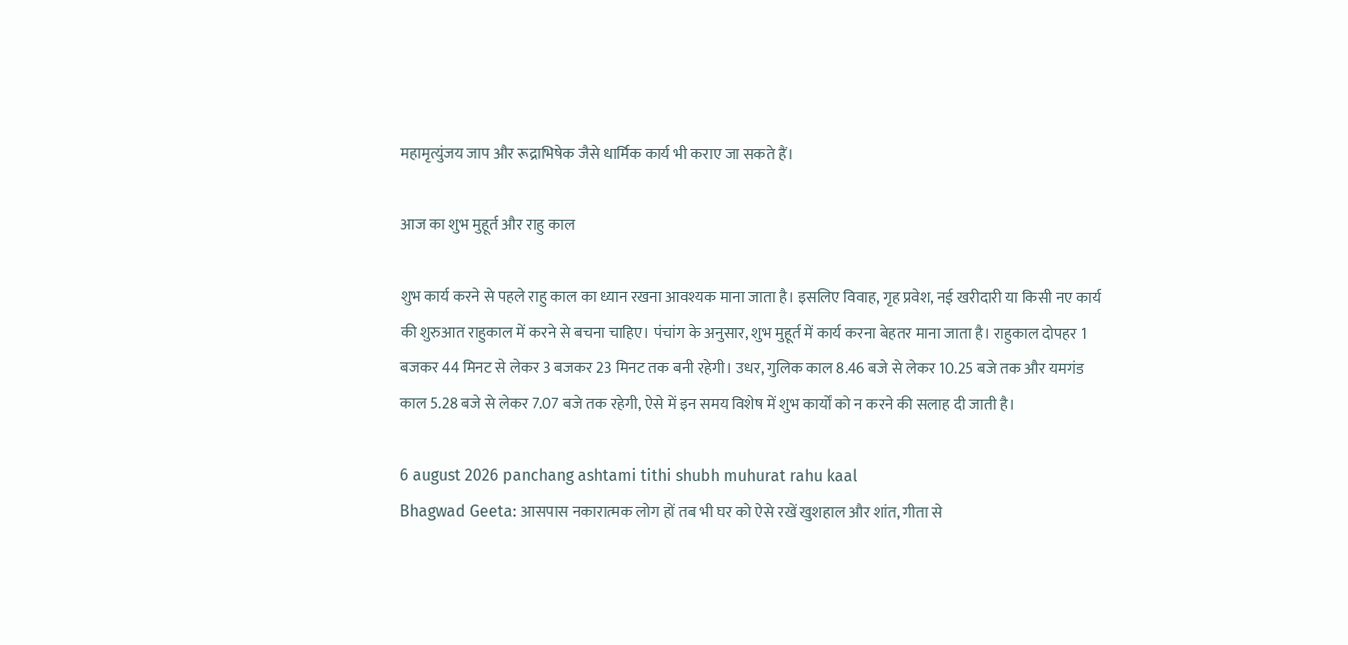महामृत्युंजय जाप और रूद्राभिषेक जैसे धार्मिक कार्य भी कराए जा सकते हैं।

आज का शुभ मुहूर्त और राहु काल

शुभ कार्य करने से पहले राहु काल का ध्यान रखना आवश्यक माना जाता है। इसलिए विवाह, गृह प्रवेश, नई खरीदारी या किसी नए कार्य की शुरुआत राहुकाल में करने से बचना चाहिए। पंचांग के अनुसार, शुभ मुहूर्त में कार्य करना बेहतर माना जाता है। राहुकाल दोपहर 1 बजकर 44 मिनट से लेकर 3 बजकर 23 मिनट तक बनी रहेगी। उधर, गुलिक काल 8.46 बजे से लेकर 10.25 बजे तक और यमगंड काल 5.28 बजे से लेकर 7.07 बजे तक रहेगी, ऐसे में इन समय विशेष में शुभ कार्यों को न करने की सलाह दी जाती है।

6 august 2026 panchang ashtami tithi shubh muhurat rahu kaal
Bhagwad Geeta: आसपास नकारात्मक लोग हों तब भी घर को ऐसे रखें खुशहाल और शांत, गीता से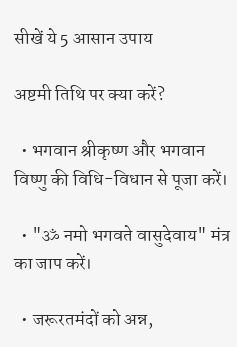सीखें ये 5 आसान उपाय

अष्टमी तिथि पर क्या करें?

  • भगवान श्रीकृष्ण और भगवान विष्णु की विधि-विधान से पूजा करें।

  • "ॐ नमो भगवते वासुदेवाय" मंत्र का जाप करें।

  • जरूरतमंदों को अन्न,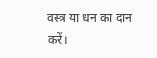वस्त्र या धन का दान करें।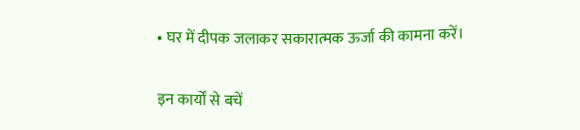• घर में दीपक जलाकर सकारात्मक ऊर्जा की कामना करें।

इन कार्यों से बचें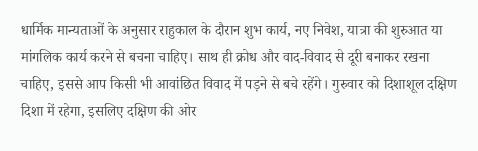धार्मिक मान्यताओं के अनुसार राहुकाल के दौरान शुभ कार्य, नए निवेश, यात्रा की शुरुआत या मांगलिक कार्य करने से बचना चाहिए। साथ ही क्रोध और वाद-विवाद से दूरी बनाकर रखना चाहिए, इससे आप किसी भी आवांछित विवाद में पड़ने से बचे रहेंगे। गुरुवार को दिशाशूल दक्षिण दिशा में रहेगा, इसलिए दक्षिण की ओर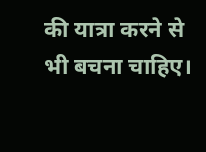की यात्रा करने से भी बचना चाहिए।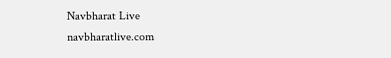Navbharat Live
navbharatlive.com